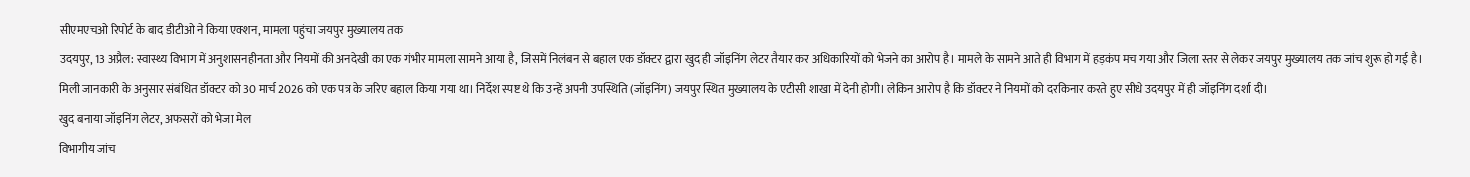सीएमएचओ रिपोर्ट के बाद डीटीओ ने किया एक्शन, मामला पहुंचा जयपुर मुख्यालय तक
उदयपुर, 13 अप्रैल: स्वास्थ्य विभाग में अनुशासनहीनता और नियमों की अनदेखी का एक गंभीर मामला सामने आया है, जिसमें निलंबन से बहाल एक डॉक्टर द्वारा खुद ही जॉइनिंग लेटर तैयार कर अधिकारियों को भेजने का आरोप है। मामले के सामने आते ही विभाग में हड़कंप मच गया और जिला स्तर से लेकर जयपुर मुख्यालय तक जांच शुरू हो गई है।
मिली जानकारी के अनुसार संबंधित डॉक्टर को 30 मार्च 2026 को एक पत्र के जरिए बहाल किया गया था। निर्देश स्पष्ट थे कि उन्हें अपनी उपस्थिति (जॉइनिंग) जयपुर स्थित मुख्यालय के एटीसी शाखा में देनी होगी। लेकिन आरोप है कि डॉक्टर ने नियमों को दरकिनार करते हुए सीधे उदयपुर में ही जॉइनिंग दर्शा दी।
खुद बनाया जॉइनिंग लेटर, अफसरों को भेजा मेल
विभागीय जांच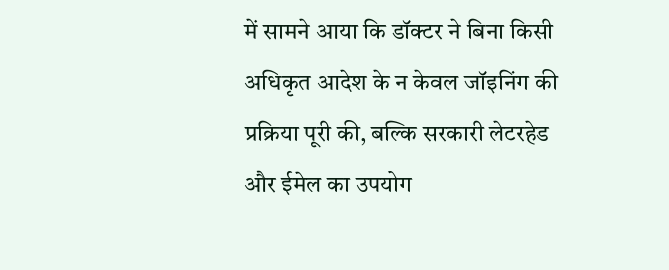में सामने आया कि डॉक्टर ने बिना किसी अधिकृत आदेश के न केवल जॉइनिंग की प्रक्रिया पूरी की, बल्कि सरकारी लेटरहेड और ईमेल का उपयोग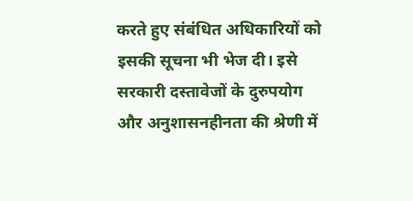करते हुए संबंधित अधिकारियों को इसकी सूचना भी भेज दी। इसे सरकारी दस्तावेजों के दुरुपयोग और अनुशासनहीनता की श्रेणी में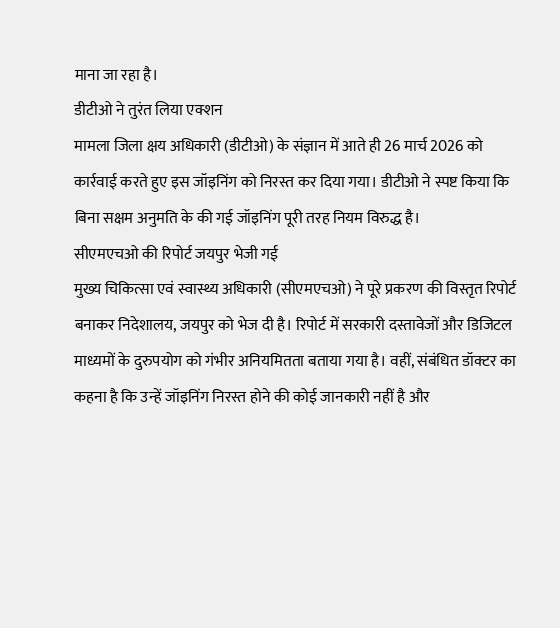माना जा रहा है।
डीटीओ ने तुरंत लिया एक्शन
मामला जिला क्षय अधिकारी (डीटीओ) के संज्ञान में आते ही 26 मार्च 2026 को कार्रवाई करते हुए इस जॉइनिंग को निरस्त कर दिया गया। डीटीओ ने स्पष्ट किया कि बिना सक्षम अनुमति के की गई जॉइनिंग पूरी तरह नियम विरुद्ध है।
सीएमएचओ की रिपोर्ट जयपुर भेजी गई
मुख्य चिकित्सा एवं स्वास्थ्य अधिकारी (सीएमएचओ) ने पूरे प्रकरण की विस्तृत रिपोर्ट बनाकर निदेशालय, जयपुर को भेज दी है। रिपोर्ट में सरकारी दस्तावेजों और डिजिटल माध्यमों के दुरुपयोग को गंभीर अनियमितता बताया गया है। वहीं, संबंधित डॉक्टर का कहना है कि उन्हें जॉइनिंग निरस्त होने की कोई जानकारी नहीं है और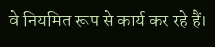वे नियमित रूप से कार्य कर रहे हैं।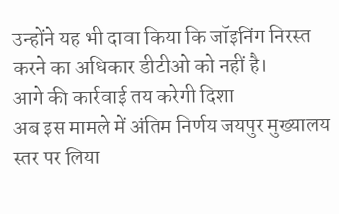उन्होंने यह भी दावा किया कि जॉइनिंग निरस्त करने का अधिकार डीटीओ को नहीं है।
आगे की कार्रवाई तय करेगी दिशा
अब इस मामले में अंतिम निर्णय जयपुर मुख्यालय स्तर पर लिया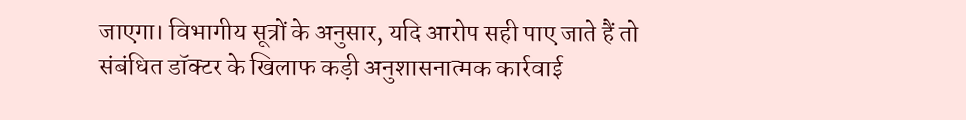जाएगा। विभागीय सूत्रों के अनुसार, यदि आरोप सही पाए जाते हैं तो संबंधित डॉक्टर के खिलाफ कड़ी अनुशासनात्मक कार्रवाई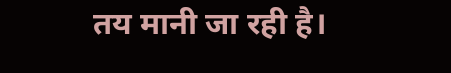तय मानी जा रही है।